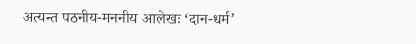अत्यन्त पठनीय-मननीय आलेखः ‘दान-धर्म’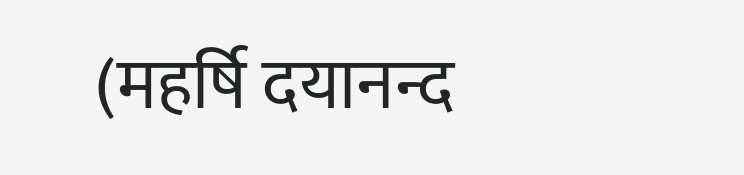(महर्षि दयानन्द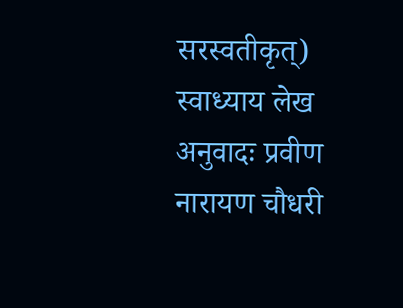सरस्वतीकृत्)
स्वाध्याय लेख अनुवादः प्रवीण नारायण चौधरी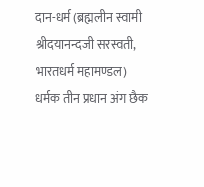दान-धर्म (ब्रह्मलीन स्वामी श्रीदयानन्दजी सरस्वती, भारतधर्म महामण्डल) धर्मक तीन प्रधान अंग छैक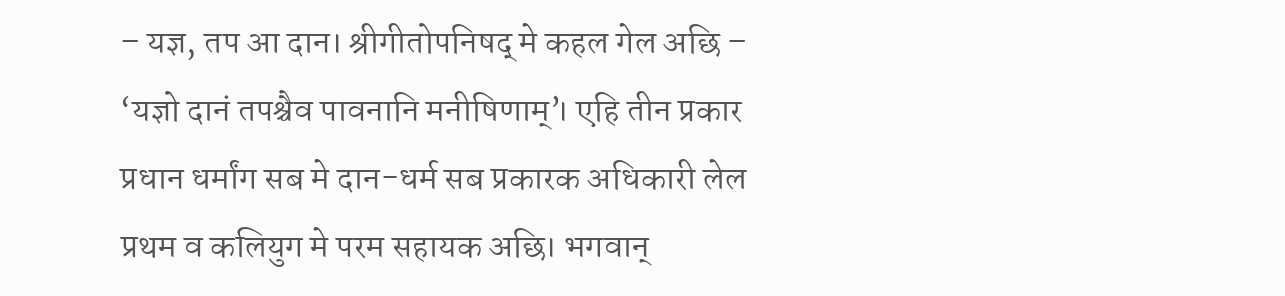– यज्ञ, तप आ दान। श्रीगीतोपनिषद् मे कहल गेल अछि – ‘यज्ञो दानं तपश्चैव पावनानि मनीषिणाम्’। एहि तीन प्रकार प्रधान धर्मांग सब मे दान-धर्म सब प्रकारक अधिकारी लेल प्रथम व कलियुग मे परम सहायक अछि। भगवान्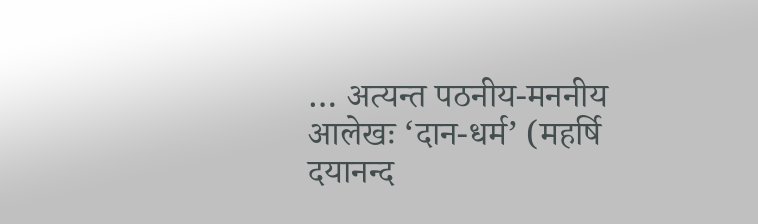… अत्यन्त पठनीय-मननीय आलेखः ‘दान-धर्म’ (महर्षि दयानन्द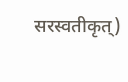सरस्वतीकृत्)